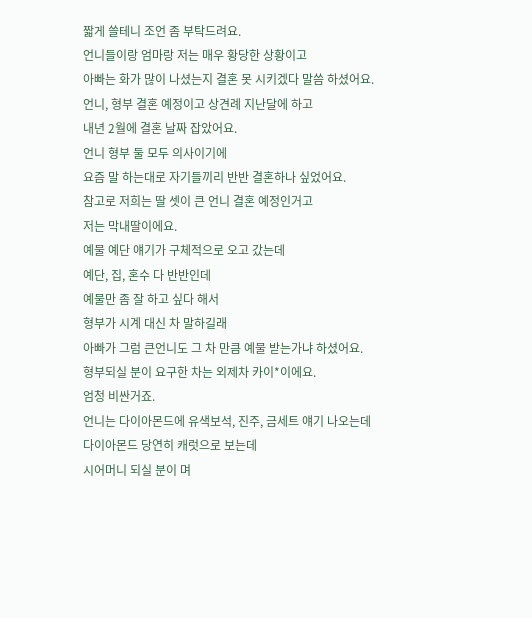짧게 쓸테니 조언 좀 부탁드려요.
언니들이랑 엄마랑 저는 매우 황당한 상황이고
아빠는 화가 많이 나셨는지 결혼 못 시키겠다 말씀 하셨어요.
언니, 형부 결혼 예정이고 상견례 지난달에 하고
내년 2월에 결혼 날짜 잡았어요.
언니 형부 둘 모두 의사이기에
요즘 말 하는대로 자기들끼리 반반 결혼하나 싶었어요.
참고로 저희는 딸 셋이 큰 언니 결혼 예정인거고
저는 막내딸이에요.
예물 예단 얘기가 구체적으로 오고 갔는데
예단, 집, 혼수 다 반반인데
예물만 좀 잘 하고 싶다 해서
형부가 시계 대신 차 말하길래
아빠가 그럼 큰언니도 그 차 만큼 예물 받는가냐 하셨어요.
형부되실 분이 요구한 차는 외제차 카이*이에요.
엄청 비싼거죠.
언니는 다이아몬드에 유색보석, 진주, 금세트 얘기 나오는데
다이아몬드 당연히 캐럿으로 보는데
시어머니 되실 분이 며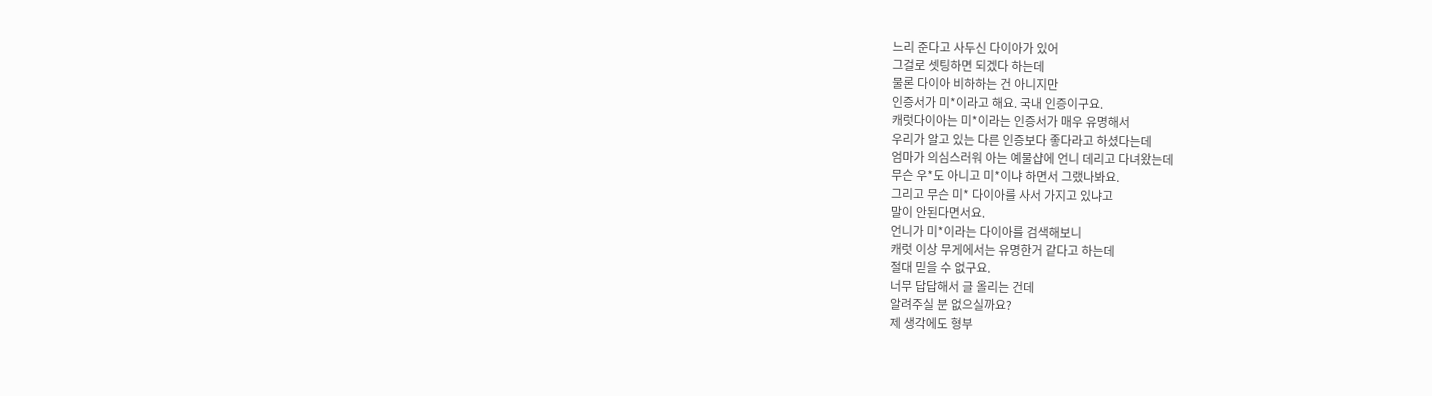느리 준다고 사두신 다이아가 있어
그걸로 셋팅하면 되겠다 하는데
물론 다이아 비하하는 건 아니지만
인증서가 미*이라고 해요. 국내 인증이구요.
캐럿다이아는 미*이라는 인증서가 매우 유명해서
우리가 알고 있는 다른 인증보다 좋다라고 하셨다는데
엄마가 의심스러워 아는 예물샵에 언니 데리고 다녀왔는데
무슨 우*도 아니고 미*이냐 하면서 그랬나봐요.
그리고 무슨 미* 다이아를 사서 가지고 있냐고
말이 안된다면서요.
언니가 미*이라는 다이아를 검색해보니
캐럿 이상 무게에서는 유명한거 같다고 하는데
절대 믿을 수 없구요.
너무 답답해서 글 올리는 건데
알려주실 분 없으실까요?
제 생각에도 형부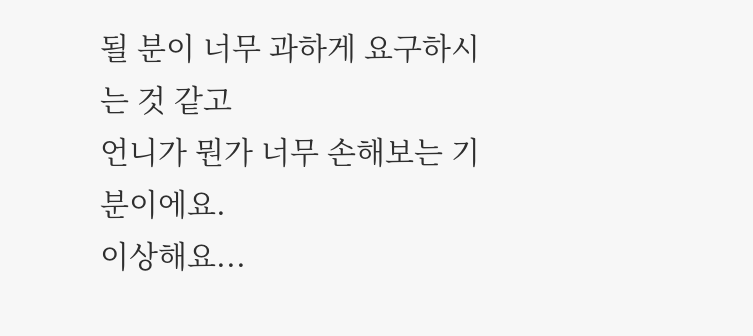될 분이 너무 과하게 요구하시는 것 같고
언니가 뭔가 너무 손해보는 기분이에요.
이상해요...